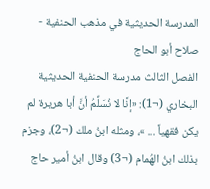المدرسة الحديثية في مذهب الحنفية - صلاح أبو الحاج
الفصل الثالث مدرسة الحنفية الحديثية
البخاري (¬1): «إنَّا لا نُسَلِّمُ أنَّ أبا هريرة لم يكن فقهياً ... »، ومثله ابنُ ملك (¬2)، وجزم بذلك ابنُ الهُمام (¬3) وقال ابنُ أمير حاج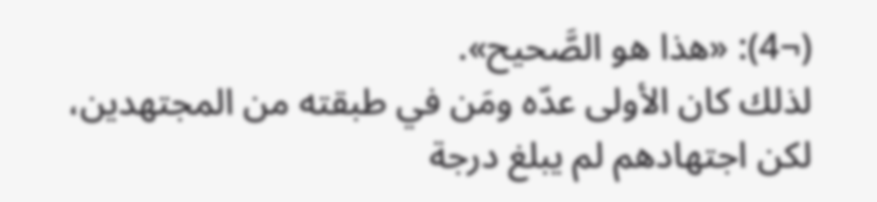(¬4): «هذا هو الصَّحيح».
لذلك كان الأولى عدّه ومَن في طبقته من المجتهدين، لكن اجتهادهم لم يبلغ درجة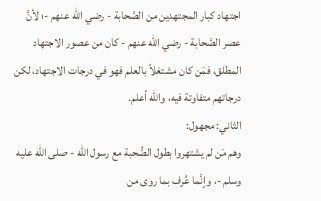اجتهاد كبار المجتهدين من الصَّحابة - رضي الله عنهم -؛ لأنَّ عصر الصَّحابة - رضي الله عنهم - كان من عصور الاجتهاد المطلق، فمَن كان مشتغلاً بالعلم فهو في درجات الاجتهاد، لكن درجاتهم متفاوتة فيه، والله أعلم.
الثاني: مجهول:
وهم مَن لم يشتهروا بطول الصُّحبة مع رسول الله - صلى الله عليه وسلم -، وإنَّما عُرف بما روى من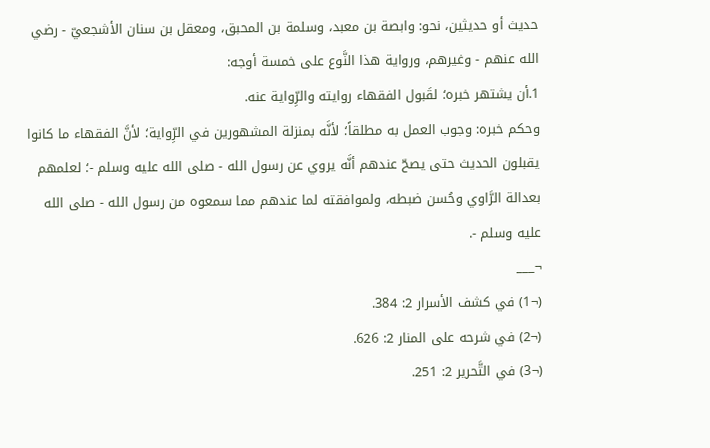حديث أو حديثين، نحو: وابصة بن معبد، وسلمة بن المحبق، ومعقل بن سنان الأشجعيّ - رضي الله عنهم - وغيرهم، ورواية هذا النَّوع على خمسة أوجه:
1.أن يشتهر خبره؛ لقَبول الفقهاء روايته والرِّواية عنه.
وحكم خبره: وجوب العمل به مطلقاً؛ لأنَّه بمنزلة المشهورين في الرِّواية؛ لأنَّ الفقهاء ما كانوا يقبلون الحديث حتى يصحّ عندهم أنَّه يروي عن رسول الله - صلى الله عليه وسلم -؛ لعلمهم بعدالة الرَّاوي وحُسن ضبطه، ولموافقته لما عندهم مما سمعوه من رسول الله - صلى الله عليه وسلم -.
¬___
(¬1) في كشف الأسرار 2: 384.
(¬2) في شرحه على المنار 2: 626.
(¬3) في التَّحرير 2: 251.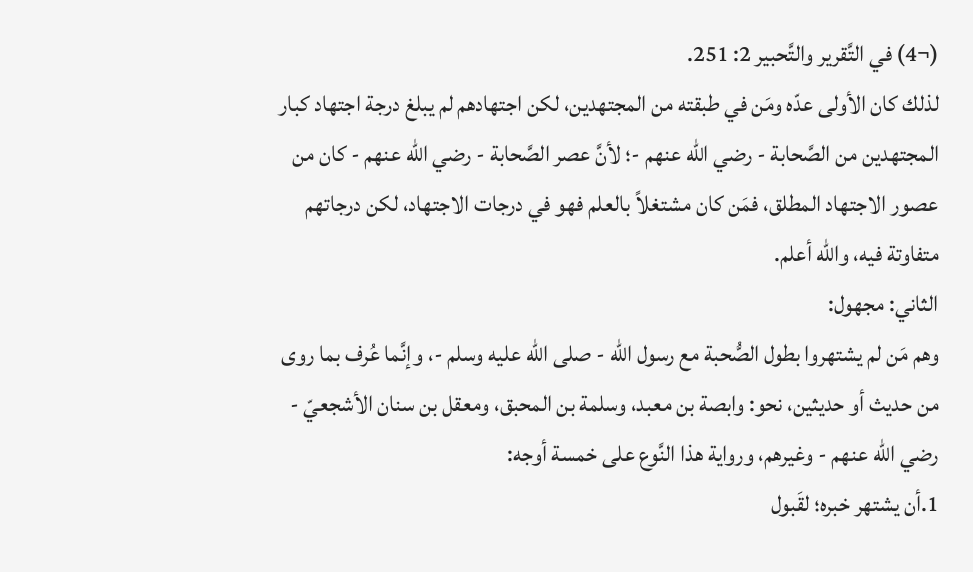(¬4) في التَّقرير والتَّحبير 2: 251.
لذلك كان الأولى عدّه ومَن في طبقته من المجتهدين، لكن اجتهادهم لم يبلغ درجة اجتهاد كبار المجتهدين من الصَّحابة - رضي الله عنهم -؛ لأنَّ عصر الصَّحابة - رضي الله عنهم - كان من عصور الاجتهاد المطلق، فمَن كان مشتغلاً بالعلم فهو في درجات الاجتهاد، لكن درجاتهم متفاوتة فيه، والله أعلم.
الثاني: مجهول:
وهم مَن لم يشتهروا بطول الصُّحبة مع رسول الله - صلى الله عليه وسلم -، وإنَّما عُرف بما روى من حديث أو حديثين، نحو: وابصة بن معبد، وسلمة بن المحبق، ومعقل بن سنان الأشجعيّ - رضي الله عنهم - وغيرهم، ورواية هذا النَّوع على خمسة أوجه:
1.أن يشتهر خبره؛ لقَبول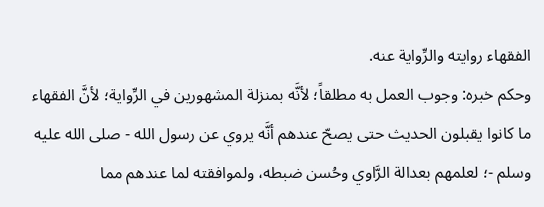الفقهاء روايته والرِّواية عنه.
وحكم خبره: وجوب العمل به مطلقاً؛ لأنَّه بمنزلة المشهورين في الرِّواية؛ لأنَّ الفقهاء ما كانوا يقبلون الحديث حتى يصحّ عندهم أنَّه يروي عن رسول الله - صلى الله عليه وسلم -؛ لعلمهم بعدالة الرَّاوي وحُسن ضبطه، ولموافقته لما عندهم مما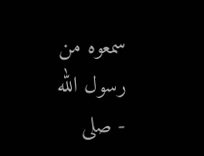سمعوه من رسول الله - صلى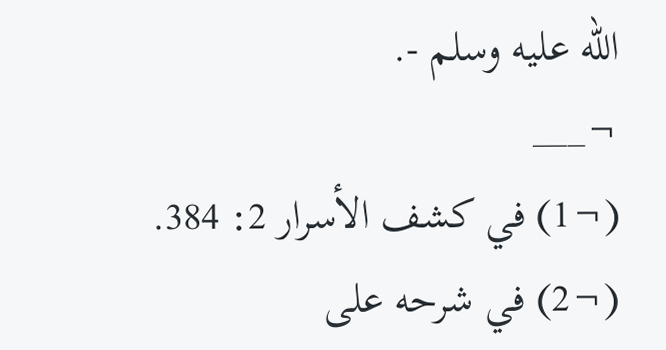الله عليه وسلم -.
¬___
(¬1) في كشف الأسرار 2: 384.
(¬2) في شرحه على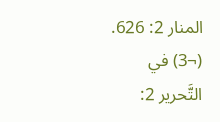المنار 2: 626.
(¬3) في التَّحرير 2: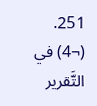251.
(¬4) في التَّقرير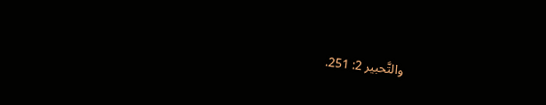والتَّحبير 2: 251.